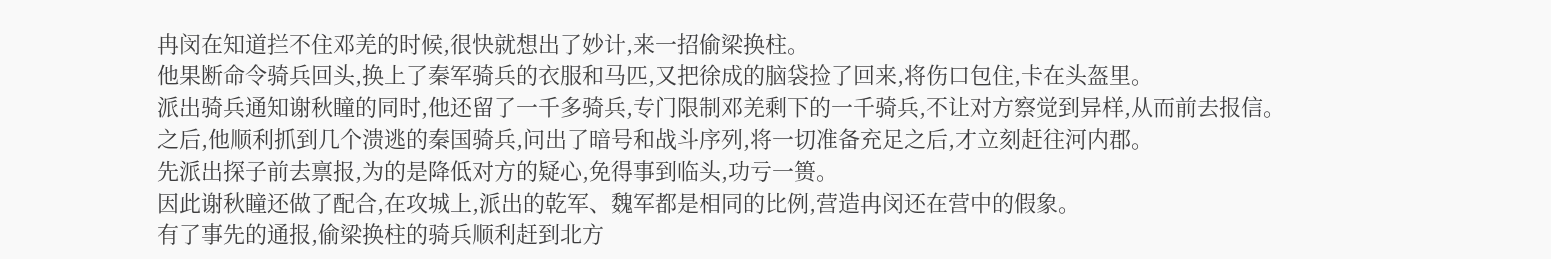冉闵在知道拦不住邓羌的时候,很快就想出了妙计,来一招偷梁换柱。
他果断命令骑兵回头,换上了秦军骑兵的衣服和马匹,又把徐成的脑袋捡了回来,将伤口包住,卡在头盔里。
派出骑兵通知谢秋瞳的同时,他还留了一千多骑兵,专门限制邓羌剩下的一千骑兵,不让对方察觉到异样,从而前去报信。
之后,他顺利抓到几个溃逃的秦国骑兵,问出了暗号和战斗序列,将一切准备充足之后,才立刻赶往河内郡。
先派出探子前去禀报,为的是降低对方的疑心,免得事到临头,功亏一篑。
因此谢秋瞳还做了配合,在攻城上,派出的乾军、魏军都是相同的比例,营造冉闵还在营中的假象。
有了事先的通报,偷梁换柱的骑兵顺利赶到北方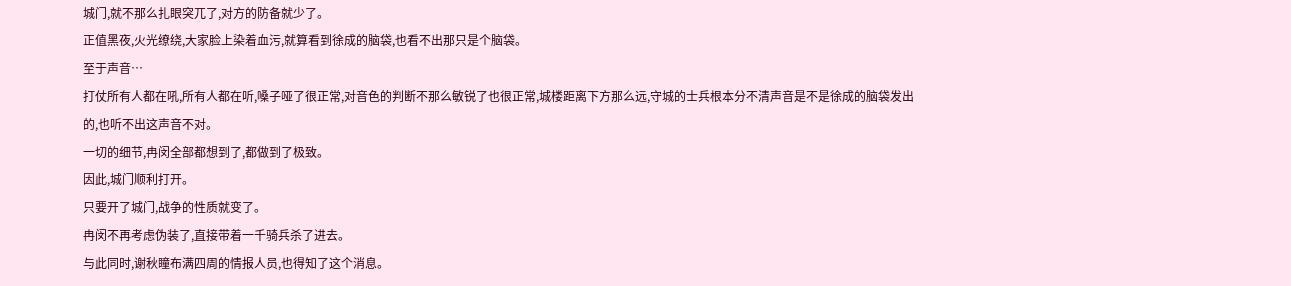城门,就不那么扎眼突兀了,对方的防备就少了。
正值黑夜,火光缭绕,大家脸上染着血污,就算看到徐成的脑袋,也看不出那只是个脑袋。
至于声音…
打仗所有人都在吼,所有人都在听,嗓子哑了很正常,对音色的判断不那么敏锐了也很正常,城楼距离下方那么远,守城的士兵根本分不清声音是不是徐成的脑袋发出的,也听不出这声音不对。
一切的细节,冉闵全部都想到了,都做到了极致。
因此,城门顺利打开。
只要开了城门,战争的性质就变了。
冉闵不再考虑伪装了,直接带着一千骑兵杀了进去。
与此同时,谢秋瞳布满四周的情报人员,也得知了这个消息。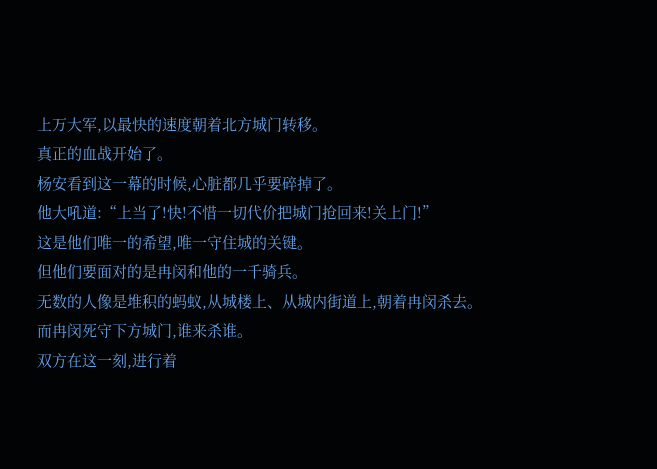上万大军,以最快的速度朝着北方城门转移。
真正的血战开始了。
杨安看到这一幕的时候,心脏都几乎要碎掉了。
他大吼道:“上当了!快!不惜一切代价把城门抢回来!关上门!”
这是他们唯一的希望,唯一守住城的关键。
但他们要面对的是冉闵和他的一千骑兵。
无数的人像是堆积的蚂蚁,从城楼上、从城内街道上,朝着冉闵杀去。
而冉闵死守下方城门,谁来杀谁。
双方在这一刻,进行着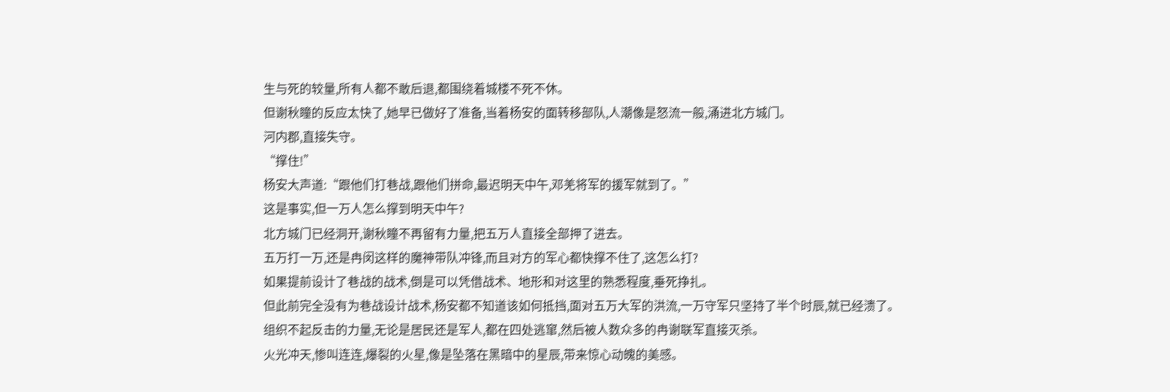生与死的较量,所有人都不敢后退,都围绕着城楼不死不休。
但谢秋瞳的反应太快了,她早已做好了准备,当着杨安的面转移部队,人潮像是怒流一般,涌进北方城门。
河内郡,直接失守。
“撑住!”
杨安大声道:“跟他们打巷战,跟他们拼命,最迟明天中午,邓羌将军的援军就到了。”
这是事实,但一万人怎么撑到明天中午?
北方城门已经洞开,谢秋瞳不再留有力量,把五万人直接全部押了进去。
五万打一万,还是冉闵这样的魔神带队冲锋,而且对方的军心都快撑不住了,这怎么打?
如果提前设计了巷战的战术,倒是可以凭借战术、地形和对这里的熟悉程度,垂死挣扎。
但此前完全没有为巷战设计战术,杨安都不知道该如何抵挡,面对五万大军的洪流,一万守军只坚持了半个时辰,就已经溃了。
组织不起反击的力量,无论是居民还是军人,都在四处逃窜,然后被人数众多的冉谢联军直接灭杀。
火光冲天,惨叫连连,爆裂的火星,像是坠落在黑暗中的星辰,带来惊心动魄的美感。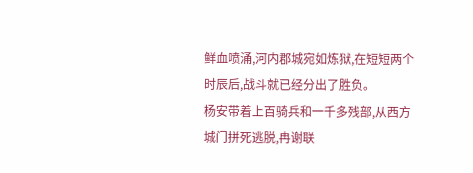鲜血喷涌,河内郡城宛如炼狱,在短短两个时辰后,战斗就已经分出了胜负。
杨安带着上百骑兵和一千多残部,从西方城门拼死逃脱,冉谢联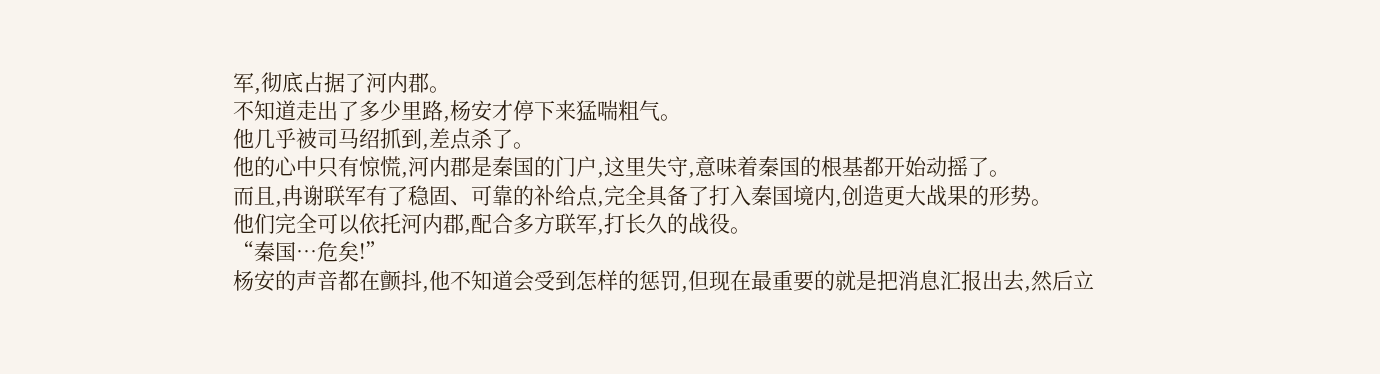军,彻底占据了河内郡。
不知道走出了多少里路,杨安才停下来猛喘粗气。
他几乎被司马绍抓到,差点杀了。
他的心中只有惊慌,河内郡是秦国的门户,这里失守,意味着秦国的根基都开始动摇了。
而且,冉谢联军有了稳固、可靠的补给点,完全具备了打入秦国境内,创造更大战果的形势。
他们完全可以依托河内郡,配合多方联军,打长久的战役。
“秦国…危矣!”
杨安的声音都在颤抖,他不知道会受到怎样的惩罚,但现在最重要的就是把消息汇报出去,然后立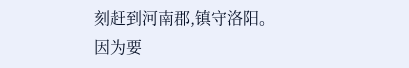刻赶到河南郡,镇守洛阳。
因为要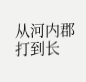从河内郡打到长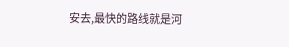安去,最快的路线就是河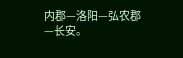内郡—洛阳—弘农郡—长安。